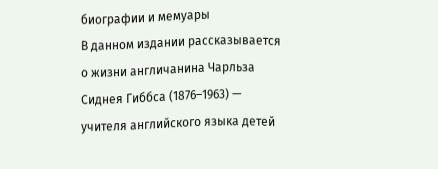биографии и мемуары
В данном издании рассказывается о жизни англичанина Чарльза Сиднея Гиббса (1876–1963) — учителя английского языка детей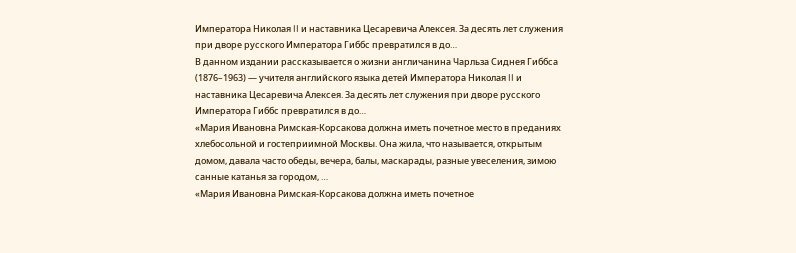Императора Николая II и наставника Цесаревича Алексея. За десять лет служения при дворе русского Императора Гиббс превратился в до…
В данном издании рассказывается о жизни англичанина Чарльза Сиднея Гиббса (1876–1963) — учителя английского языка детей Императора Николая II и наставника Цесаревича Алексея. За десять лет служения при дворе русского Императора Гиббс превратился в до…
«Мария Ивановна Римская-Корсакова должна иметь почетное место в преданиях хлебосольной и гостеприимной Москвы. Она жила, что называется, открытым домом, давала часто обеды, вечера, балы, маскарады, разные увеселения, зимою санные катанья за городом, …
«Мария Ивановна Римская-Корсакова должна иметь почетное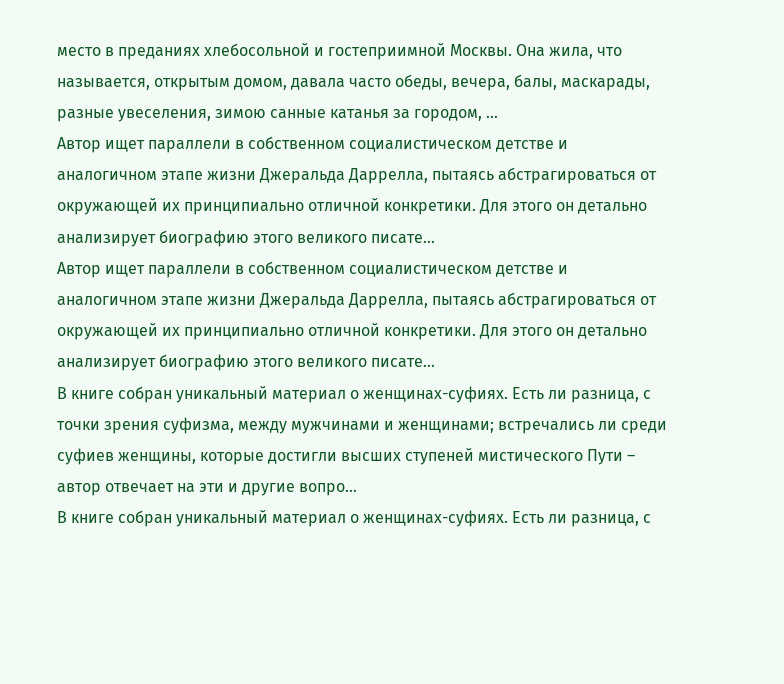место в преданиях хлебосольной и гостеприимной Москвы. Она жила, что называется, открытым домом, давала часто обеды, вечера, балы, маскарады, разные увеселения, зимою санные катанья за городом, …
Автор ищет параллели в собственном социалистическом детстве и аналогичном этапе жизни Джеральда Даррелла, пытаясь абстрагироваться от окружающей их принципиально отличной конкретики. Для этого он детально анализирует биографию этого великого писате…
Автор ищет параллели в собственном социалистическом детстве и аналогичном этапе жизни Джеральда Даррелла, пытаясь абстрагироваться от окружающей их принципиально отличной конкретики. Для этого он детально анализирует биографию этого великого писате…
В книге собран уникальный материал о женщинах-суфиях. Есть ли разница, с точки зрения суфизма, между мужчинами и женщинами; встречались ли среди суфиев женщины, которые достигли высших ступеней мистического Пути – автор отвечает на эти и другие вопро…
В книге собран уникальный материал о женщинах-суфиях. Есть ли разница, с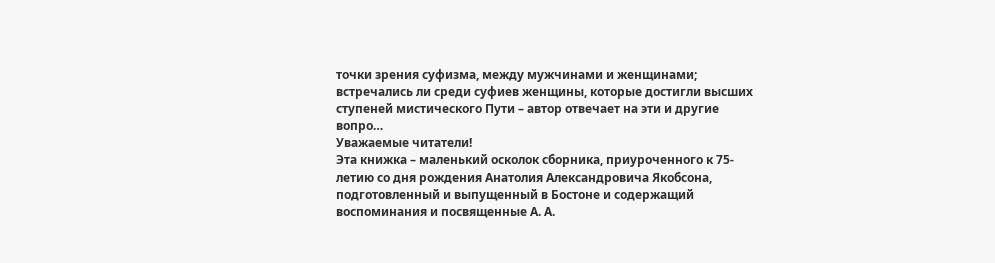точки зрения суфизма, между мужчинами и женщинами; встречались ли среди суфиев женщины, которые достигли высших ступеней мистического Пути – автор отвечает на эти и другие вопро…
Уважаемые читатели!
Эта книжка – маленький осколок сборника, приуроченного к 75-летию со дня рождения Анатолия Александровича Якобсона, подготовленный и выпущенный в Бостоне и содержащий воспоминания и посвященные А. А.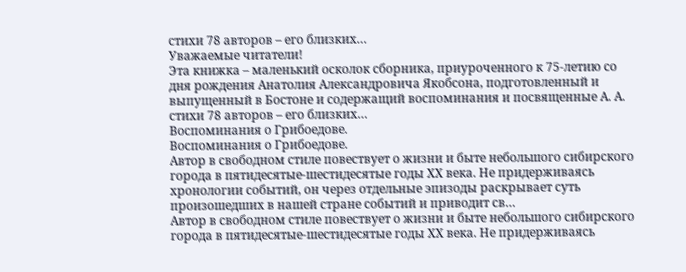стихи 78 авторов – его близких…
Уважаемые читатели!
Эта книжка – маленький осколок сборника, приуроченного к 75-летию со дня рождения Анатолия Александровича Якобсона, подготовленный и выпущенный в Бостоне и содержащий воспоминания и посвященные А. А. стихи 78 авторов – его близких…
Воспоминания о Грибоедове.
Воспоминания о Грибоедове.
Автор в свободном стиле повествует о жизни и быте небольшого сибирского города в пятидесятые-шестидесятые годы ХХ века. Не придерживаясь хронологии событий, он через отдельные эпизоды раскрывает суть произошедших в нашей стране событий и приводит св…
Автор в свободном стиле повествует о жизни и быте небольшого сибирского города в пятидесятые-шестидесятые годы ХХ века. Не придерживаясь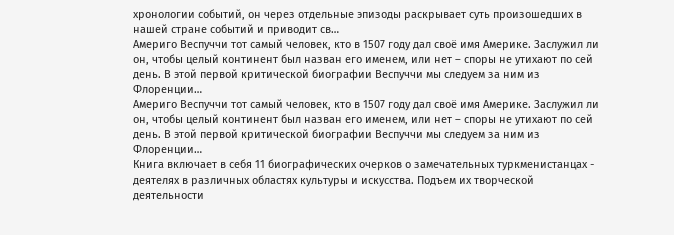хронологии событий, он через отдельные эпизоды раскрывает суть произошедших в нашей стране событий и приводит св…
Америго Веспуччи тот самый человек, кто в 1507 году дал своё имя Америке. Заслужил ли он, чтобы целый континент был назван его именем, или нет – споры не утихают по сей день. В этой первой критической биографии Веспуччи мы следуем за ним из Флоренции…
Америго Веспуччи тот самый человек, кто в 1507 году дал своё имя Америке. Заслужил ли он, чтобы целый континент был назван его именем, или нет – споры не утихают по сей день. В этой первой критической биографии Веспуччи мы следуем за ним из Флоренции…
Книга включает в себя 11 биографических очерков о замечательных туркменистанцах - деятелях в различных областях культуры и искусства. Подъем их творческой деятельности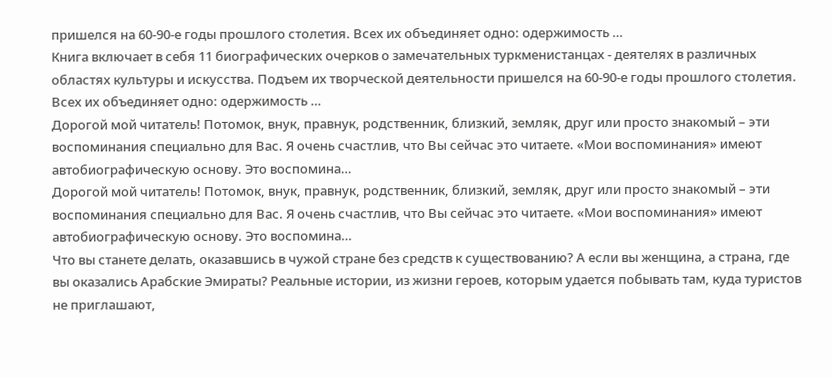пришелся на 60-90-е годы прошлого столетия. Всех их объединяет одно: одержимость …
Книга включает в себя 11 биографических очерков о замечательных туркменистанцах - деятелях в различных областях культуры и искусства. Подъем их творческой деятельности пришелся на 60-90-е годы прошлого столетия. Всех их объединяет одно: одержимость …
Дорогой мой читатель! Потомок, внук, правнук, родственник, близкий, земляк, друг или просто знакомый – эти воспоминания специально для Вас. Я очень счастлив, что Вы сейчас это читаете. «Мои воспоминания» имеют автобиографическую основу. Это воспомина…
Дорогой мой читатель! Потомок, внук, правнук, родственник, близкий, земляк, друг или просто знакомый – эти воспоминания специально для Вас. Я очень счастлив, что Вы сейчас это читаете. «Мои воспоминания» имеют автобиографическую основу. Это воспомина…
Что вы станете делать, оказавшись в чужой стране без средств к существованию? А если вы женщина, а страна, где вы оказались Арабские Эмираты? Реальные истории, из жизни героев, которым удается побывать там, куда туристов не приглашают,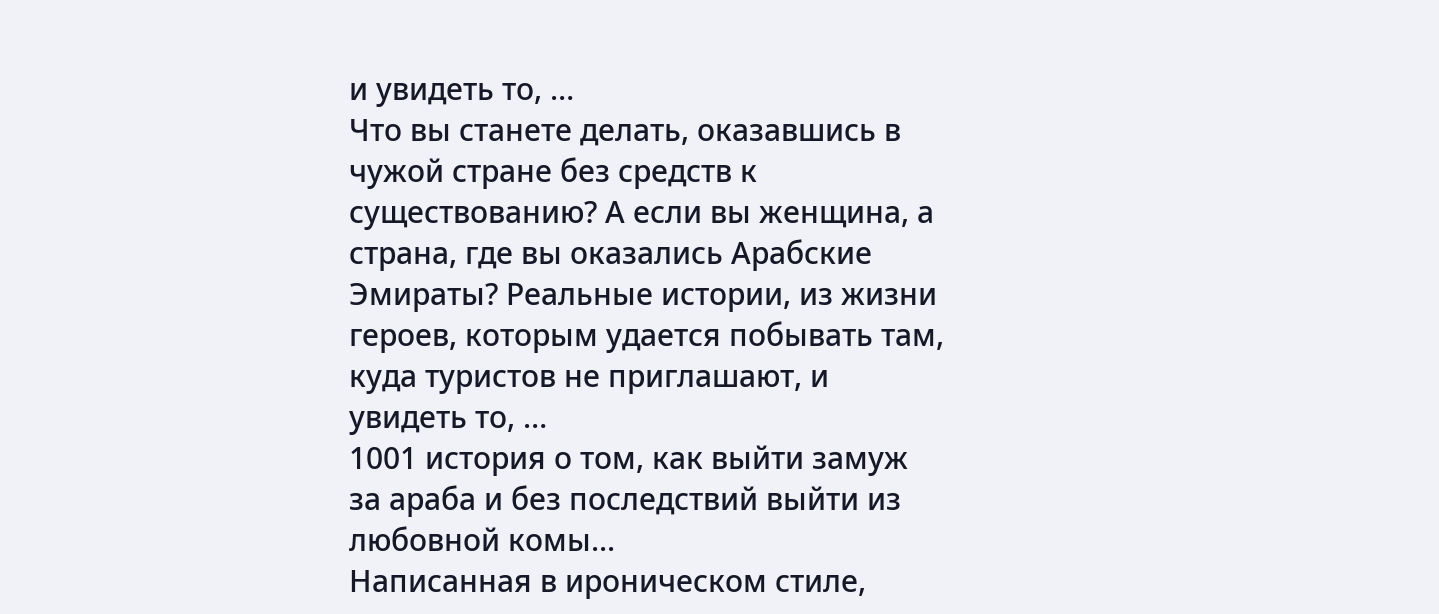и увидеть то, …
Что вы станете делать, оказавшись в чужой стране без средств к существованию? А если вы женщина, а страна, где вы оказались Арабские Эмираты? Реальные истории, из жизни героев, которым удается побывать там, куда туристов не приглашают, и увидеть то, …
1001 история о том, как выйти замуж за араба и без последствий выйти из любовной комы...
Написанная в ироническом стиле,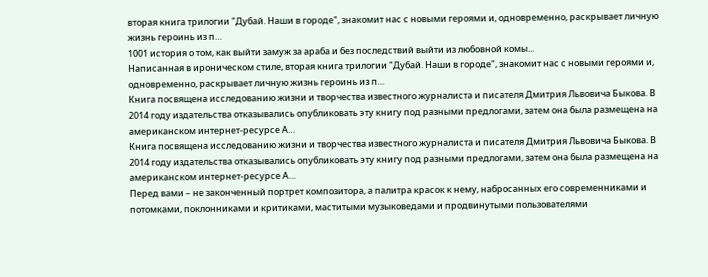вторая книга трилогии "Дубай. Наши в городе", знакомит нас с новыми героями и, одновременно, раскрывает личную жизнь героинь из п…
1001 история о том, как выйти замуж за араба и без последствий выйти из любовной комы...
Написанная в ироническом стиле, вторая книга трилогии "Дубай. Наши в городе", знакомит нас с новыми героями и, одновременно, раскрывает личную жизнь героинь из п…
Книга посвящена исследованию жизни и творчества известного журналиста и писателя Дмитрия Львовича Быкова. В 2014 году издательства отказывались опубликовать эту книгу под разными предлогами, затем она была размещена на американском интернет-ресурсе А…
Книга посвящена исследованию жизни и творчества известного журналиста и писателя Дмитрия Львовича Быкова. В 2014 году издательства отказывались опубликовать эту книгу под разными предлогами, затем она была размещена на американском интернет-ресурсе А…
Перед вами – не законченный портрет композитора, а палитра красок к нему, набросанных его современниками и потомками, поклонниками и критиками, маститыми музыковедами и продвинутыми пользователями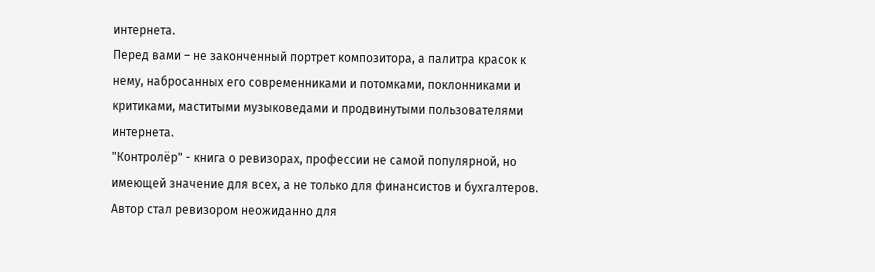интернета.
Перед вами – не законченный портрет композитора, а палитра красок к нему, набросанных его современниками и потомками, поклонниками и критиками, маститыми музыковедами и продвинутыми пользователями интернета.
"Контролёр" - книга о ревизорах, профессии не самой популярной, но имеющей значение для всех, а не только для финансистов и бухгалтеров. Автор стал ревизором неожиданно для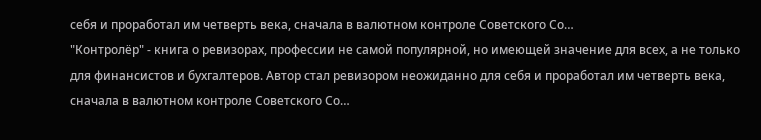себя и проработал им четверть века, сначала в валютном контроле Советского Со…
"Контролёр" - книга о ревизорах, профессии не самой популярной, но имеющей значение для всех, а не только для финансистов и бухгалтеров. Автор стал ревизором неожиданно для себя и проработал им четверть века, сначала в валютном контроле Советского Со…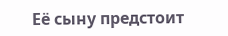Её сыну предстоит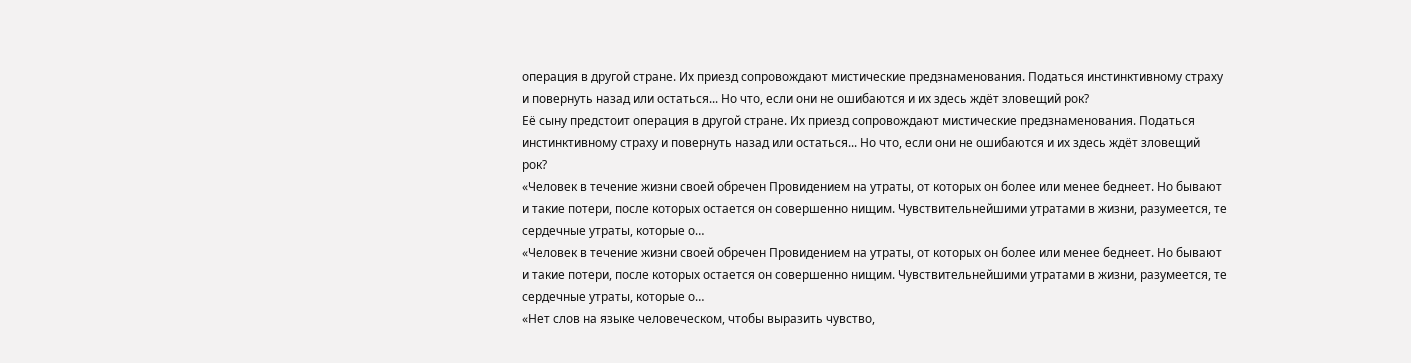операция в другой стране. Их приезд сопровождают мистические предзнаменования. Податься инстинктивному страху и повернуть назад или остаться... Но что, если они не ошибаются и их здесь ждёт зловещий рок?
Её сыну предстоит операция в другой стране. Их приезд сопровождают мистические предзнаменования. Податься инстинктивному страху и повернуть назад или остаться... Но что, если они не ошибаются и их здесь ждёт зловещий рок?
«Человек в течение жизни своей обречен Провидением на утраты, от которых он более или менее беднеет. Но бывают и такие потери, после которых остается он совершенно нищим. Чувствительнейшими утратами в жизни, разумеется, те сердечные утраты, которые о…
«Человек в течение жизни своей обречен Провидением на утраты, от которых он более или менее беднеет. Но бывают и такие потери, после которых остается он совершенно нищим. Чувствительнейшими утратами в жизни, разумеется, те сердечные утраты, которые о…
«Нет слов на языке человеческом, чтобы выразить чувство,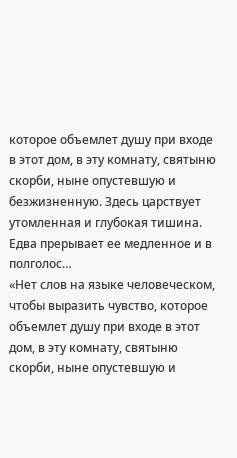которое объемлет душу при входе в этот дом, в эту комнату, святыню скорби, ныне опустевшую и безжизненную. Здесь царствует утомленная и глубокая тишина. Едва прерывает ее медленное и в полголос…
«Нет слов на языке человеческом, чтобы выразить чувство, которое объемлет душу при входе в этот дом, в эту комнату, святыню скорби, ныне опустевшую и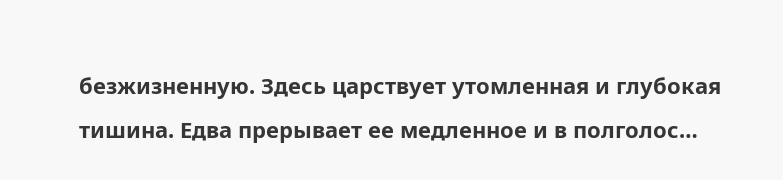безжизненную. Здесь царствует утомленная и глубокая тишина. Едва прерывает ее медленное и в полголос…